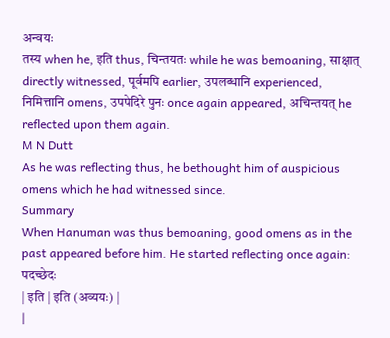अन्वयः
तस्य when he, इति thus, चिन्तयतः while he was bemoaning, साक्षात् directly witnessed, पूर्वमपि earlier, उपलब्धानि experienced, निमित्तानि omens, उपपेदिरे पुनः once again appeared, अचिन्तयत् he reflected upon them again.
M N Dutt
As he was reflecting thus, he bethought him of auspicious omens which he had witnessed since.
Summary
When Hanuman was thus bemoaning, good omens as in the past appeared before him. He started reflecting once again:
पदच्छेदः
| इति | इति (अव्ययः) |
|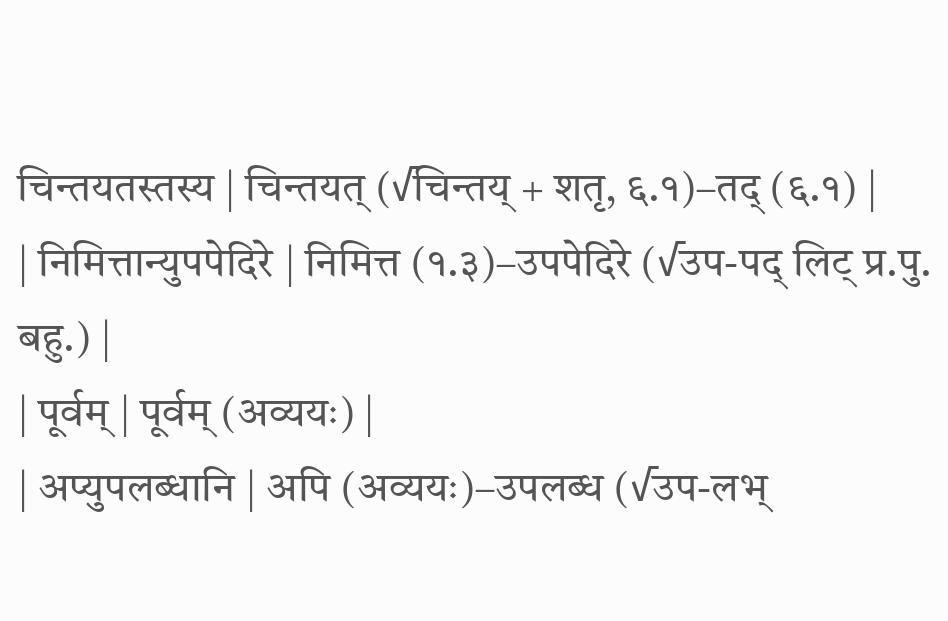चिन्तयतस्तस्य | चिन्तयत् (√चिन्तय् + शतृ, ६.१)–तद् (६.१) |
| निमित्तान्युपपेदिरे | निमित्त (१.३)–उपपेदिरे (√उप-पद् लिट् प्र.पु. बहु.) |
| पूर्वम् | पूर्वम् (अव्ययः) |
| अप्युपलब्धानि | अपि (अव्ययः)–उपलब्ध (√उप-लभ्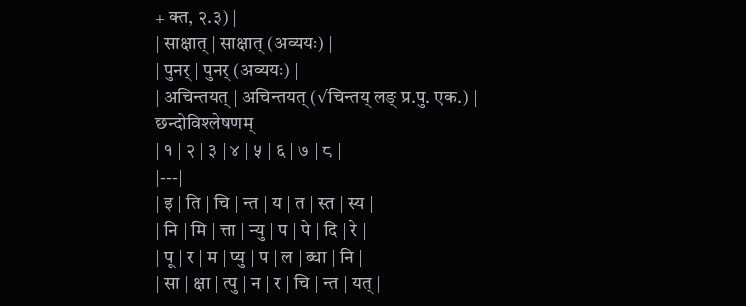+ क्त, २.३) |
| साक्षात् | साक्षात् (अव्ययः) |
| पुनर् | पुनर् (अव्ययः) |
| अचिन्तयत् | अचिन्तयत् (√चिन्तय् लङ् प्र.पु. एक.) |
छन्दोविश्लेषणम्
| १ | २ | ३ | ४ | ५ | ६ | ७ | ८ |
|---|
| इ | ति | चि | न्त | य | त | स्त | स्य |
| नि | मि | त्ता | न्यु | प | पे | दि | रे |
| पू | र | म | प्यु | प | ल | ब्धा | नि |
| सा | क्षा | त्पु | न | र | चि | न्त | यत् |